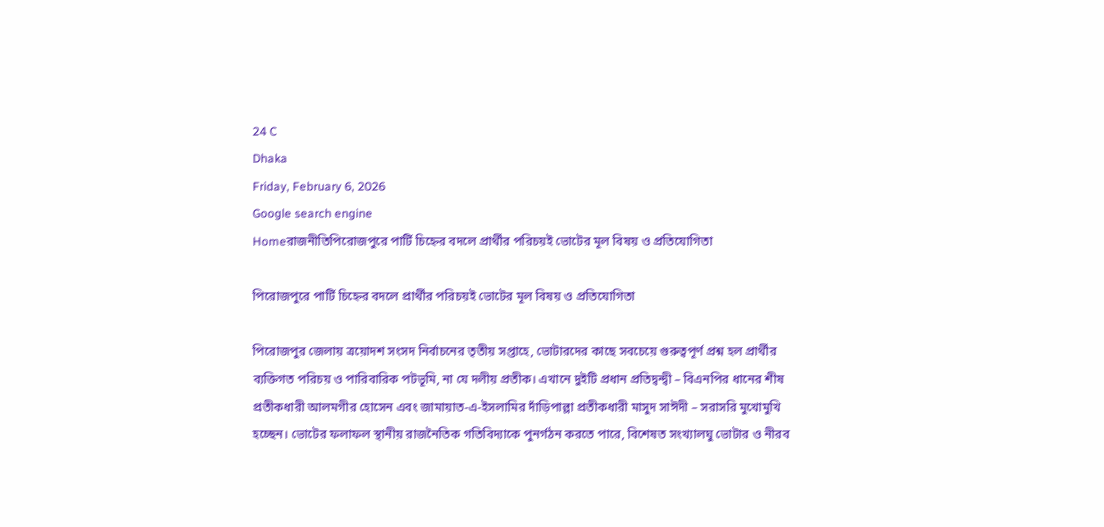24 C
Dhaka
Friday, February 6, 2026
Google search engine
Homeরাজনীতিপিরোজপুরে পার্টি চিহ্নের বদলে প্রার্থীর পরিচয়ই ভোটের মূল বিষয় ও প্রতিযোগিতা

পিরোজপুরে পার্টি চিহ্নের বদলে প্রার্থীর পরিচয়ই ভোটের মূল বিষয় ও প্রতিযোগিতা

পিরোজপুর জেলায় ত্রয়োদশ সংসদ নির্বাচনের তৃতীয় সপ্তাহে, ভোটারদের কাছে সবচেয়ে গুরুত্বপূর্ণ প্রশ্ন হল প্রার্থীর ব্যক্তিগত পরিচয় ও পারিবারিক পটভূমি, না যে দলীয় প্রতীক। এখানে দুইটি প্রধান প্রতিদ্বন্দ্বী – বিএনপির ধানের শীষ প্রতীকধারী আলমগীর হোসেন এবং জামায়াত-এ-ইসলামির দাঁড়িপাল্লা প্রতীকধারী মাসুদ সাঈদী – সরাসরি মুখোমুখি হচ্ছেন। ভোটের ফলাফল স্থানীয় রাজনৈতিক গতিবিদ্যাকে পুনর্গঠন করতে পারে, বিশেষত সংখ্যালঘু ভোটার ও নীরব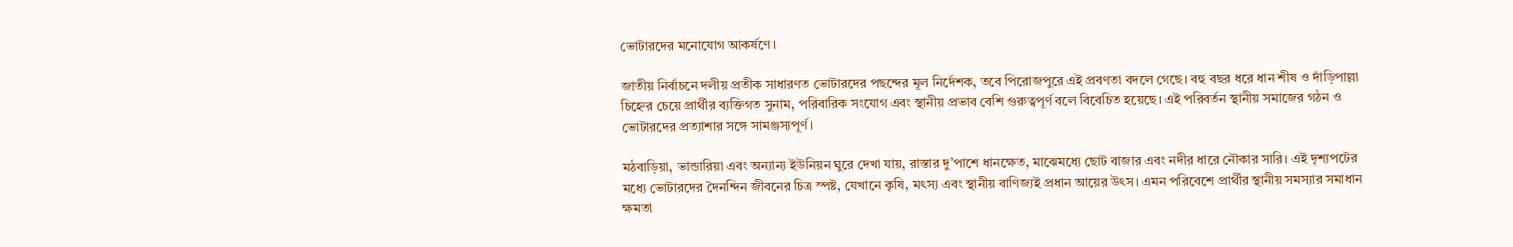ভোটারদের মনোযোগ আকর্ষণে।

জাতীয় নির্বাচনে দলীয় প্রতীক সাধারণত ভোটারদের পছন্দের মূল নির্দেশক, তবে পিরোজপুরে এই প্রবণতা বদলে গেছে। বহু বছর ধরে ধান শীষ ও দাঁড়িপাল্লা চিহ্নের চেয়ে প্রার্থীর ব্যক্তিগত সুনাম, পরিবারিক সংযোগ এবং স্থানীয় প্রভাব বেশি গুরুত্বপূর্ণ বলে বিবেচিত হয়েছে। এই পরিবর্তন স্থানীয় সমাজের গঠন ও ভোটারদের প্রত্যাশার সঙ্গে সামঞ্জস্যপূর্ণ।

মঠবাড়িয়া, ভান্ডারিয়া এবং অন্যান্য ইউনিয়ন ঘুরে দেখা যায়, রাস্তার দু’পাশে ধানক্ষেত, মাঝেমধ্যে ছোট বাজার এবং নদীর ধারে নৌকার সারি। এই দৃশ্যপটের মধ্যে ভোটারদের দৈনন্দিন জীবনের চিত্র স্পষ্ট, যেখানে কৃষি, মৎস্য এবং স্থানীয় বাণিজ্যই প্রধান আয়ের উৎস। এমন পরিবেশে প্রার্থীর স্থানীয় সমস্যার সমাধান ক্ষমতা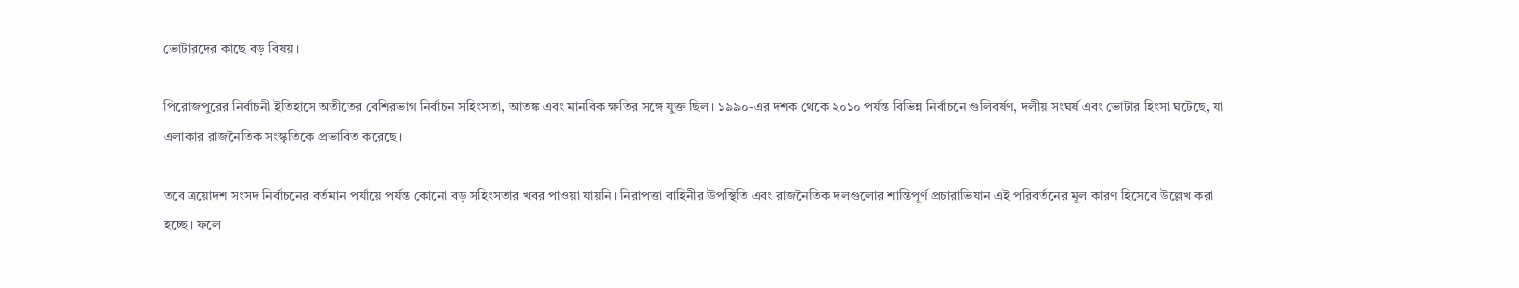ভোটারদের কাছে বড় বিষয়।

পিরোজপুরের নির্বাচনী ইতিহাসে অতীতের বেশিরভাগ নির্বাচন সহিংসতা, আতঙ্ক এবং মানবিক ক্ষতির সঙ্গে যুক্ত ছিল। ১৯৯০-এর দশক থেকে ২০১০ পর্যন্ত বিভিন্ন নির্বাচনে গুলিবর্ষণ, দলীয় সংঘর্ষ এবং ভোটার হিংসা ঘটেছে, যা এলাকার রাজনৈতিক সংস্কৃতিকে প্রভাবিত করেছে।

তবে ত্রয়োদশ সংসদ নির্বাচনের বর্তমান পর্যায়ে পর্যন্ত কোনো বড় সহিংসতার খবর পাওয়া যায়নি। নিরাপত্তা বাহিনীর উপস্থিতি এবং রাজনৈতিক দলগুলোর শান্তিপূর্ণ প্রচারাভিযান এই পরিবর্তনের মূল কারণ হিসেবে উল্লেখ করা হচ্ছে। ফলে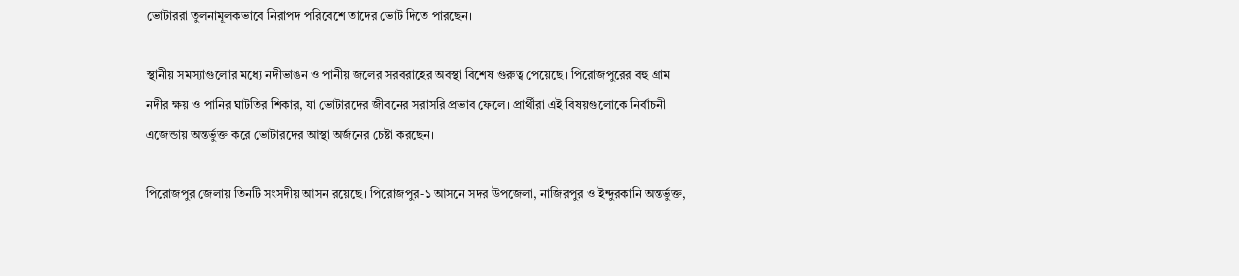ভোটাররা তুলনামূলকভাবে নিরাপদ পরিবেশে তাদের ভোট দিতে পারছেন।

স্থানীয় সমস্যাগুলোর মধ্যে নদীভাঙন ও পানীয় জলের সরবরাহের অবস্থা বিশেষ গুরুত্ব পেয়েছে। পিরোজপুরের বহু গ্রাম নদীর ক্ষয় ও পানির ঘাটতির শিকার, যা ভোটারদের জীবনের সরাসরি প্রভাব ফেলে। প্রার্থীরা এই বিষয়গুলোকে নির্বাচনী এজেন্ডায় অন্তর্ভুক্ত করে ভোটারদের আস্থা অর্জনের চেষ্টা করছেন।

পিরোজপুর জেলায় তিনটি সংসদীয় আসন রয়েছে। পিরোজপুর-১ আসনে সদর উপজেলা, নাজিরপুর ও ইন্দুরকানি অন্তর্ভুক্ত,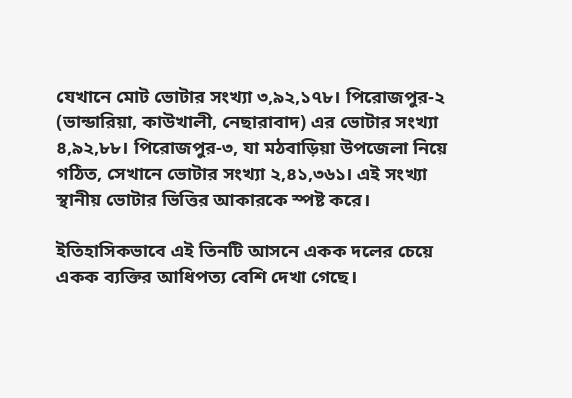যেখানে মোট ভোটার সংখ্যা ৩,৯২,১৭৮। পিরোজপুর-২ (ভান্ডারিয়া, কাউখালী, নেছারাবাদ) এর ভোটার সংখ্যা ৪,৯২,৮৮। পিরোজপুর-৩, যা মঠবাড়িয়া উপজেলা নিয়ে গঠিত, সেখানে ভোটার সংখ্যা ২,৪১,৩৬১। এই সংখ্যা স্থানীয় ভোটার ভিত্তির আকারকে স্পষ্ট করে।

ইতিহাসিকভাবে এই তিনটি আসনে একক দলের চেয়ে একক ব্যক্তির আধিপত্য বেশি দেখা গেছে।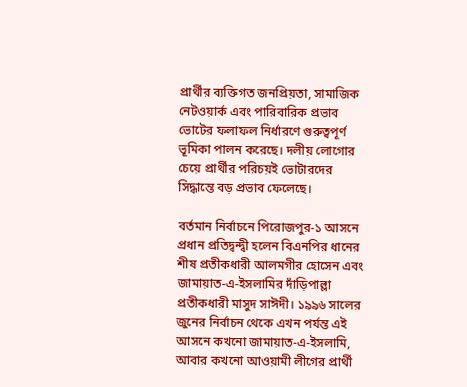প্রার্থীর ব্যক্তিগত জনপ্রিয়তা, সামাজিক নেটওয়ার্ক এবং পারিবারিক প্রভাব ভোটের ফলাফল নির্ধারণে গুরুত্বপূর্ণ ভূমিকা পালন করেছে। দলীয় লোগোর চেয়ে প্রার্থীর পরিচয়ই ভোটারদের সিদ্ধান্তে বড় প্রভাব ফেলেছে।

বর্তমান নির্বাচনে পিরোজপুর-১ আসনে প্রধান প্রতিদ্বন্দ্বী হলেন বিএনপির ধানের শীষ প্রতীকধারী আলমগীর হোসেন এবং জামায়াত-এ-ইসলামির দাঁড়িপাল্লা প্রতীকধারী মাসুদ সাঈদী। ১৯৯৬ সালের জুনের নির্বাচন থেকে এখন পর্যন্ত এই আসনে কখনো জামায়াত-এ-ইসলামি, আবার কখনো আওয়ামী লীগের প্রার্থী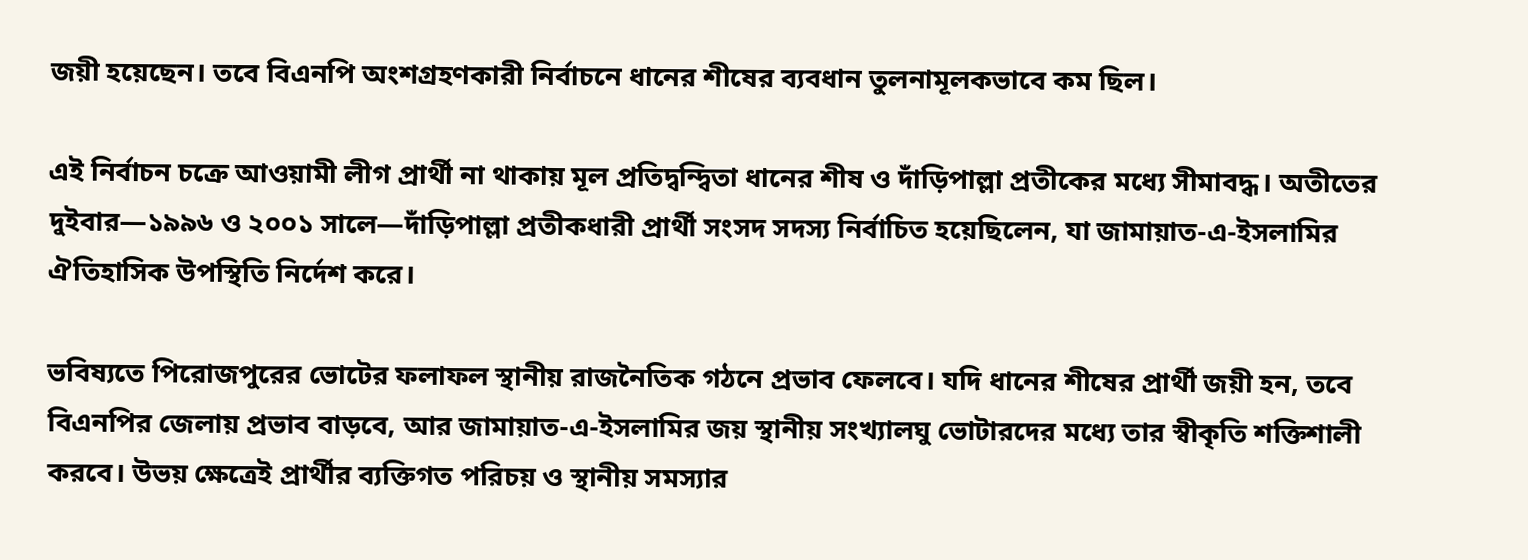জয়ী হয়েছেন। তবে বিএনপি অংশগ্রহণকারী নির্বাচনে ধানের শীষের ব্যবধান তুলনামূলকভাবে কম ছিল।

এই নির্বাচন চক্রে আওয়ামী লীগ প্রার্থী না থাকায় মূল প্রতিদ্বন্দ্বিতা ধানের শীষ ও দাঁড়িপাল্লা প্রতীকের মধ্যে সীমাবদ্ধ। অতীতের দুইবার—১৯৯৬ ও ২০০১ সালে—দাঁড়িপাল্লা প্রতীকধারী প্রার্থী সংসদ সদস্য নির্বাচিত হয়েছিলেন, যা জামায়াত-এ-ইসলামির ঐতিহাসিক উপস্থিতি নির্দেশ করে।

ভবিষ্যতে পিরোজপুরের ভোটের ফলাফল স্থানীয় রাজনৈতিক গঠনে প্রভাব ফেলবে। যদি ধানের শীষের প্রার্থী জয়ী হন, তবে বিএনপির জেলায় প্রভাব বাড়বে, আর জামায়াত-এ-ইসলামির জয় স্থানীয় সংখ্যালঘু ভোটারদের মধ্যে তার স্বীকৃতি শক্তিশালী করবে। উভয় ক্ষেত্রেই প্রার্থীর ব্যক্তিগত পরিচয় ও স্থানীয় সমস্যার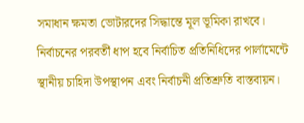সমাধান ক্ষমতা ভোটারদের সিদ্ধান্তে মূল ভূমিকা রাখবে। নির্বাচনের পরবর্তী ধাপ হবে নির্বাচিত প্রতিনিধিদের পার্লামেন্টে স্থানীয় চাহিদা উপস্থাপন এবং নির্বাচনী প্রতিশ্রুতি বাস্তবায়ন।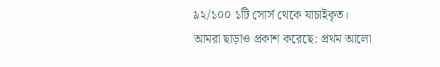৯২/১০০ ১টি সোর্স থেকে যাচাইকৃত।
আমরা ছাড়াও প্রকাশ করেছে: প্রথম আলো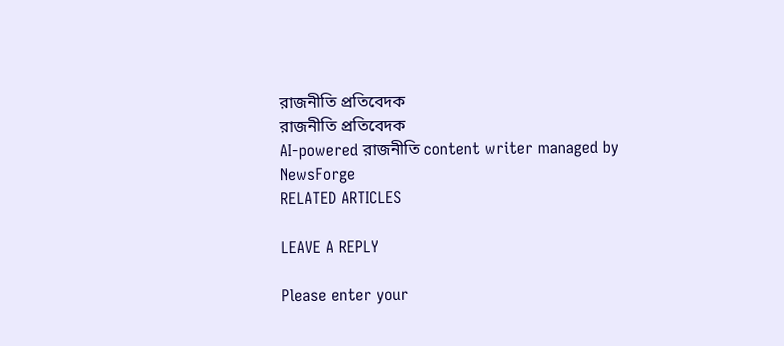রাজনীতি প্রতিবেদক
রাজনীতি প্রতিবেদক
AI-powered রাজনীতি content writer managed by NewsForge
RELATED ARTICLES

LEAVE A REPLY

Please enter your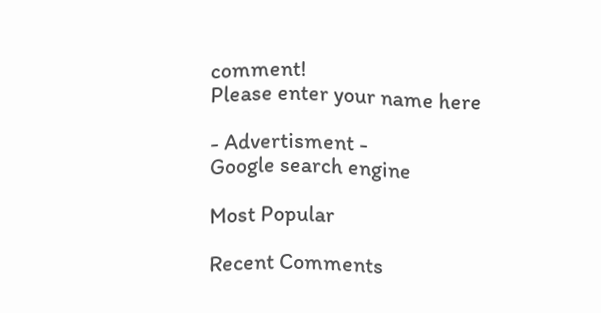comment!
Please enter your name here

- Advertisment -
Google search engine

Most Popular

Recent Comments